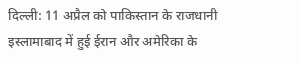दिल्ली: 11 अप्रैल को पाकिस्तान के राजधानी इस्लामाबाद में हुई ईरान और अमेरिका के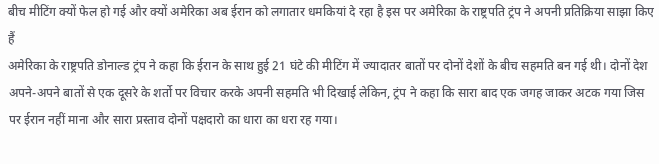बीच मीटिंग क्यों फेल हो गई और क्यों अमेरिका अब ईरान को लगातार धमकियां दे रहा है इस पर अमेरिका के राष्ट्रपति ट्रंप ने अपनी प्रतिक्रिया साझा किए हैं
अमेरिका के राष्ट्रपति डोनाल्ड ट्रंप ने कहा कि ईरान के साथ हुई 21 घंटे की मीटिंग में ज्यादातर बातों पर दोनों देशों के बीच सहमति बन गई थी। दोनों देश अपने-अपने बातों से एक दूसरे के शर्तो पर विचार करके अपनी सहमति भी दिखाई लेकिन, ट्रंप ने कहा कि सारा बाद एक जगह जाकर अटक गया जिस पर ईरान नहीं माना और सारा प्रस्ताव दोनों पक्षदारो का धारा का धरा रह गया।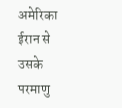अमेरिका ईरान से उसके परमाणु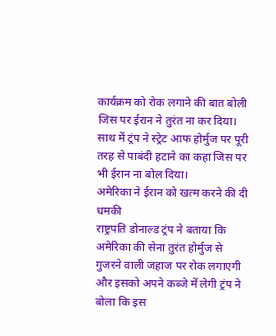कार्यक्रम को रोक लगाने की बात बोली जिस पर ईरान ने तुरंत ना कर दिया। साथ में ट्रंप ने स्ट्रेट आफ होर्मुज पर पूरी तरह से पाबंदी हटाने का कहा जिस पर भी ईरान ना बोल दिया।
अमेरिका ने ईरान को खत्म करने की दी धमकी
राष्ट्रपति डोनाल्ड ट्रंप ने बताया कि अमेरिका की सेना तुरंत होर्मुज से गुजरने वाली जहाज पर रोक लगाएगी और इसको अपने कब्जे में लेगी ट्रंप ने बोला कि इस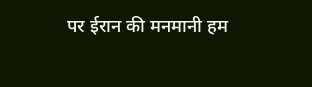पर ईरान की मनमानी हम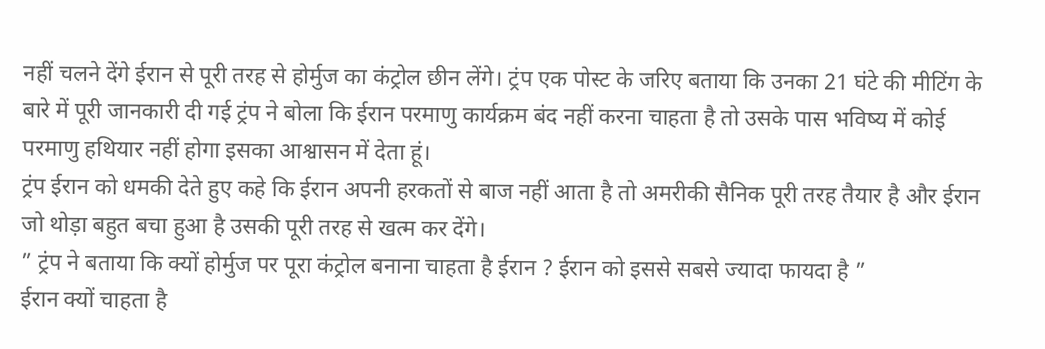नहीं चलने देंगे ईरान से पूरी तरह से होर्मुज का कंट्रोल छीन लेंगे। ट्रंप एक पोस्ट के जरिए बताया कि उनका 21 घंटे की मीटिंग के बारे में पूरी जानकारी दी गई ट्रंप ने बोला कि ईरान परमाणु कार्यक्रम बंद नहीं करना चाहता है तो उसके पास भविष्य में कोई परमाणु हथियार नहीं होगा इसका आश्वासन में देता हूं।
ट्रंप ईरान को धमकी देते हुए कहे कि ईरान अपनी हरकतों से बाज नहीं आता है तो अमरीकी सैनिक पूरी तरह तैयार है और ईरान जो थोड़ा बहुत बचा हुआ है उसकी पूरी तरह से खत्म कर देंगे।
” ट्रंप ने बताया कि क्यों होर्मुज पर पूरा कंट्रोल बनाना चाहता है ईरान ? ईरान को इससे सबसे ज्यादा फायदा है ”
ईरान क्यों चाहता है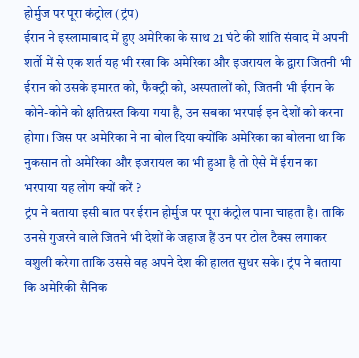होर्मुज पर पूरा कंट्रोल (ट्रंप)
ईरान ने इस्लामाबाद में हुए अमेरिका के साथ 21 घंटे की शांति संवाद में अपनी शर्तो में से एक शर्त यह भी रखा कि अमेरिका और इजरायल के द्वारा जितनी भी ईरान को उसके इमारत को, फैक्ट्री को, अस्पतालों को, जितनी भी ईरान के कोने-कोने को क्षतिग्रस्त किया गया है, उन सबका भरपाई इन देशों को करना होगा। जिस पर अमेरिका ने ना बोल दिया क्योंकि अमेरिका का बोलना था कि नुकसान तो अमेरिका और इजरायल का भी हुआ है तो ऐसे में ईरान का भरपाया यह लोग क्यों करें ?
ट्रंप ने बताया इसी बात पर ईरान होर्मुज पर पूरा कंट्रोल पाना चाहता है। ताकि उनसे गुजरने वाले जितने भी देशों के जहाज हैं उन पर टोल टैक्स लगाकर वशुली करेगा ताकि उससे वह अपने देश की हालत सुधर सके। ट्रंप ने बताया कि अमेरिकी सैनिक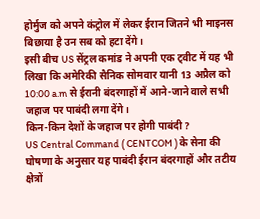होर्मुज को अपने कंट्रोल में लेकर ईरान जितने भी माइनस बिछाया है उन सब को हटा देंगे।
इसी बीच US सेंट्रल कमांड ने अपनी एक ट्वीट में यह भी लिखा कि अमेरिकी सैनिक सोमवार यानी 13 अप्रैल को 10:00 a.m से ईरानी बंदरगाहों में आने-जाने वाले सभी जहाज पर पाबंदी लगा देंगे।
किन-किन देशों के जहाज पर होगी पाबंदी ?
US Central Command ( CENTCOM ) के सेना की घोषणा के अनुसार यह पाबंदी ईरान बंदरगाहों और तटीय क्षेत्रों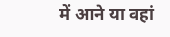में आने या वहां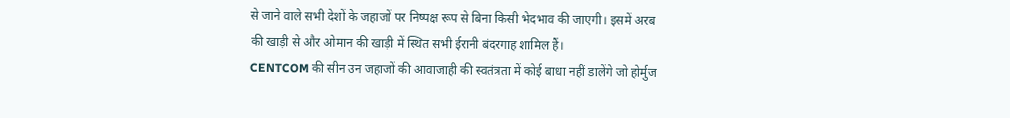से जाने वाले सभी देशों के जहाजों पर निष्पक्ष रूप से बिना किसी भेदभाव की जाएगी। इसमें अरब की खाड़ी से और ओमान की खाड़ी में स्थित सभी ईरानी बंदरगाह शामिल हैं।
CENTCOM की सीन उन जहाजों की आवाजाही की स्वतंत्रता में कोई बाधा नहीं डालेंगे जो होर्मुज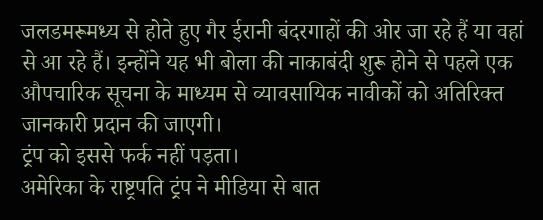जलडमरूमध्य से होते हुए गैर ईरानी बंदरगाहों की ओर जा रहे हैं या वहां से आ रहे हैं। इन्होंने यह भी बोला की नाकाबंदी शुरू होने से पहले एक औपचारिक सूचना के माध्यम से व्यावसायिक नावीकों को अतिरिक्त जानकारी प्रदान की जाएगी।
ट्रंप को इससे फर्क नहीं पड़ता।
अमेरिका के राष्ट्रपति ट्रंप ने मीडिया से बात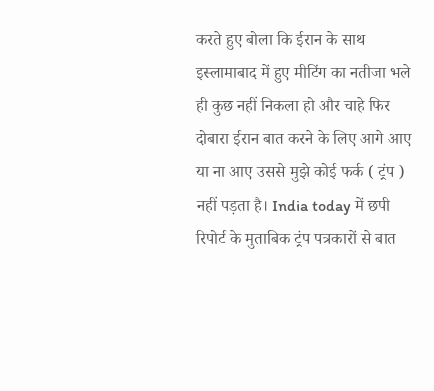करते हुए बोला कि ईरान के साथ इस्लामाबाद में हुए मीटिंग का नतीजा भले ही कुछ नहीं निकला हो और चाहे फिर दोबारा ईरान बात करने के लिए आगे आए या ना आए उससे मुझे कोई फर्क ( ट्रंप ) नहीं पड़ता है। India today में छपी रिपोर्ट के मुताबिक ट्रंप पत्रकारों से बात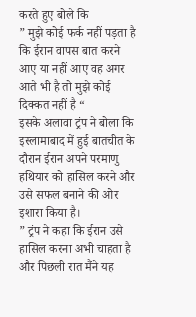करते हुए बोले कि
” मुझे कोई फर्क नहीं पड़ता है कि ईरान वापस बात करने आए या नहीं आए वह अगर आते भी है तो मुझे कोई दिक्कत नहीं है “
इसके अलावा ट्रंप ने बोला कि इस्लामाबाद में हुई बातचीत के दौरान ईरान अपने परमाणु हथियार को हासिल करने और उसे सफल बनाने की ओर इशारा किया है।
” ट्रंप ने कहा कि ईरान उसे हासिल करना अभी चाहता है और पिछली रात मैंने यह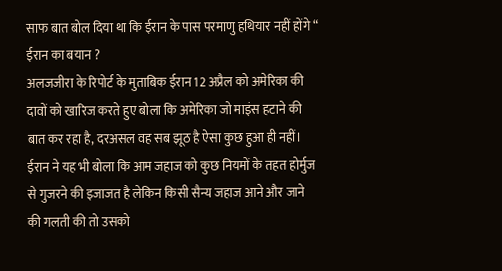साफ बात बोल दिया था कि ईरान के पास परमाणु हथियार नहीं होंगे “
ईरान का बयान ?
अलजजीरा के रिपोर्ट के मुताबिक ईरान 12 अप्रैल को अमेरिका की दावों को खारिज करते हुए बोला कि अमेरिका जो माइंस हटाने की बात कर रहा है, दरअसल वह सब झूठ है ऐसा कुछ हुआ ही नहीं। ईरान ने यह भी बोला कि आम जहाज को कुछ नियमों के तहत होर्मुज से गुजरने की इजाजत है लेकिन किसी सैन्य जहाज आने और जाने की गलती की तो उसको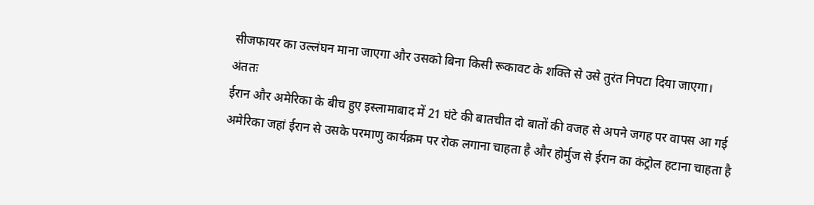सीजफायर का उल्लंघन माना जाएगा और उसको बिना किसी रूकावट के शक्ति से उसे तुरंत निपटा दिया जाएगा।
अंततः
ईरान और अमेरिका के बीच हुए इस्लामाबाद में 21 घंटे की बातचीत दो बातों की वजह से अपने जगह पर वापस आ गई अमेरिका जहां ईरान से उसके परमाणु कार्यक्रम पर रोक लगाना चाहता है और होर्मुज से ईरान का कंट्रोल हटाना चाहता है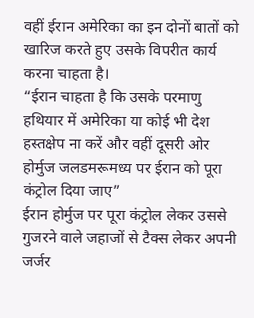वहीं ईरान अमेरिका का इन दोनों बातों को खारिज करते हुए उसके विपरीत कार्य करना चाहता है।
“ईरान चाहता है कि उसके परमाणु हथियार में अमेरिका या कोई भी देश हस्तक्षेप ना करें और वहीं दूसरी ओर होर्मुज जलडमरूमध्य पर ईरान को पूरा कंट्रोल दिया जाए”
ईरान होर्मुज पर पूरा कंट्रोल लेकर उससे गुजरने वाले जहाजों से टैक्स लेकर अपनी जर्जर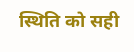स्थिति को सही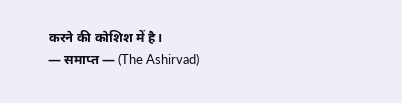करने की कोशिश में है।
— समाप्त — (The Ashirvad)